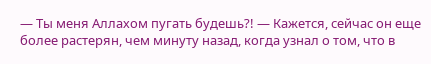— Ты меня Аллахом пугать будешь?! — Кажется, сейчас он еще более растерян, чем минуту назад, когда узнал о том, что в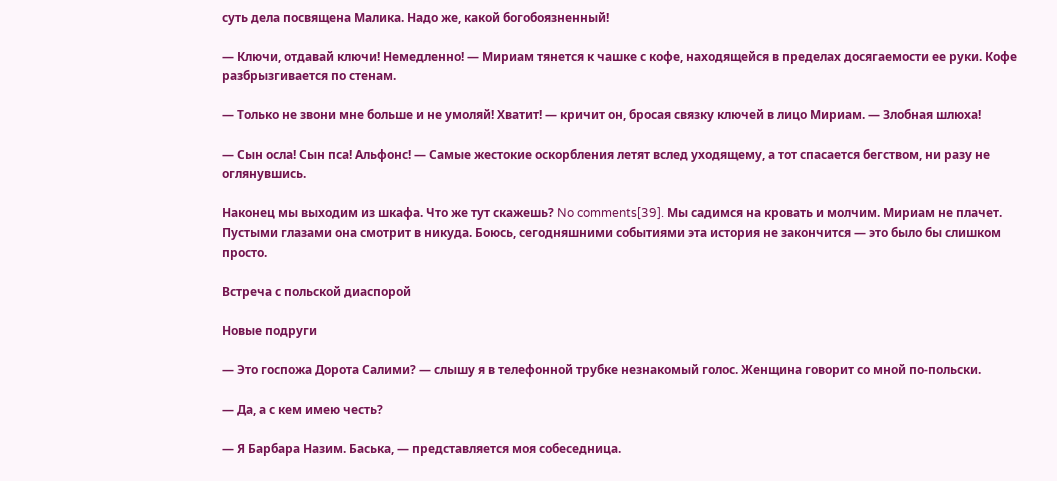суть дела посвящена Малика. Надо же, какой богобоязненный!

— Ключи, отдавай ключи! Немедленно! — Мириам тянется к чашке с кофе, находящейся в пределах досягаемости ее руки. Кофе разбрызгивается по стенам.

— Только не звони мне больше и не умоляй! Хватит! — кричит он, бросая связку ключей в лицо Мириам. — Злобная шлюха!

— Сын осла! Сын пса! Альфонс! — Самые жестокие оскорбления летят вслед уходящему, а тот спасается бегством, ни разу не оглянувшись.

Наконец мы выходим из шкафа. Что же тут скажешь? No comments[39]. Мы садимся на кровать и молчим. Мириам не плачет. Пустыми глазами она смотрит в никуда. Боюсь, сегодняшними событиями эта история не закончится — это было бы слишком просто.

Встреча с польской диаспорой

Новые подруги

— Это госпожа Дорота Салими? — слышу я в телефонной трубке незнакомый голос. Женщина говорит со мной по-польски.

— Да, а с кем имею честь?

— Я Барбара Назим. Баська, — представляется моя собеседница.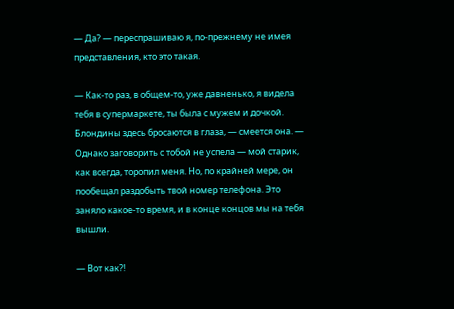— Да? — переспрашиваю я, по-прежнему не имея представления, кто это такая.

— Как-то раз, в общем-то, уже давненько, я видела тебя в супермаркете, ты была с мужем и дочкой. Блондины здесь бросаются в глаза, — смеется она. — Однако заговорить с тобой не успела — мой старик, как всегда, торопил меня. Но, по крайней мере, он пообещал раздобыть твой номер телефона. Это заняло какое-то время, и в конце концов мы на тебя вышли.

— Вот как?!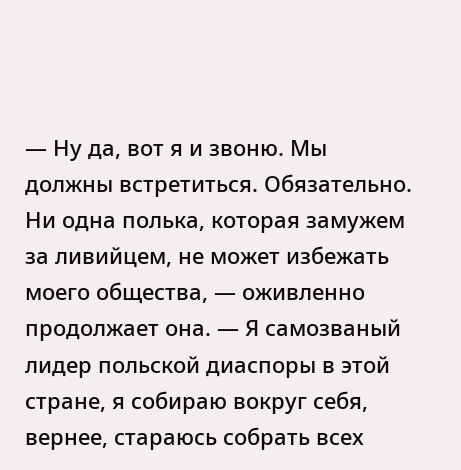— Ну да, вот я и звоню. Мы должны встретиться. Обязательно. Ни одна полька, которая замужем за ливийцем, не может избежать моего общества, — оживленно продолжает она. — Я самозваный лидер польской диаспоры в этой стране, я собираю вокруг себя, вернее, стараюсь собрать всех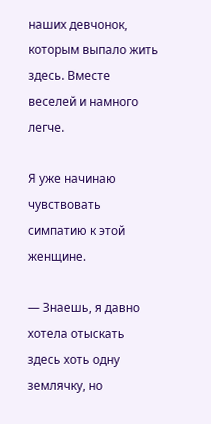наших девчонок, которым выпало жить здесь. Вместе веселей и намного легче.

Я уже начинаю чувствовать симпатию к этой женщине.

— Знаешь, я давно хотела отыскать здесь хоть одну землячку, но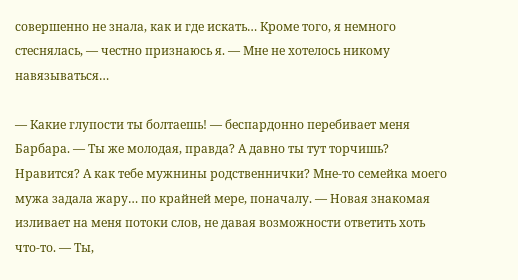совершенно не знала, как и где искать… Кроме того, я немного стеснялась, — честно признаюсь я. — Мне не хотелось никому навязываться…

— Какие глупости ты болтаешь! — беспардонно перебивает меня Барбара. — Ты же молодая, правда? А давно ты тут торчишь? Нравится? А как тебе мужнины родственнички? Мне-то семейка моего мужа задала жару… по крайней мере, поначалу. — Новая знакомая изливает на меня потоки слов, не давая возможности ответить хоть что-то. — Ты,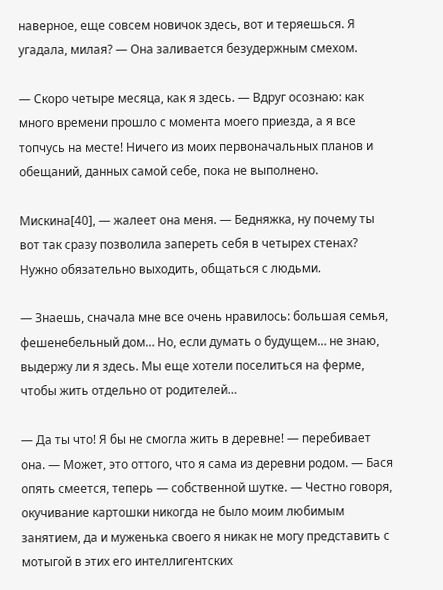наверное, еще совсем новичок здесь, вот и теряешься. Я угадала, милая? — Она заливается безудержным смехом.

— Скоро четыре месяца, как я здесь. — Вдруг осознаю: как много времени прошло с момента моего приезда, а я все топчусь на месте! Ничего из моих первоначальных планов и обещаний, данных самой себе, пока не выполнено.

Мискина[40], — жалеет она меня. — Бедняжка, ну почему ты вот так сразу позволила запереть себя в четырех стенах? Нужно обязательно выходить, общаться с людьми.

— Знаешь, сначала мне все очень нравилось: большая семья, фешенебельный дом… Но, если думать о будущем… не знаю, выдержу ли я здесь. Мы еще хотели поселиться на ферме, чтобы жить отдельно от родителей…

— Да ты что! Я бы не смогла жить в деревне! — перебивает она. — Может, это оттого, что я сама из деревни родом. — Бася опять смеется, теперь — собственной шутке. — Честно говоря, окучивание картошки никогда не было моим любимым занятием, да и муженька своего я никак не могу представить с мотыгой в этих его интеллигентских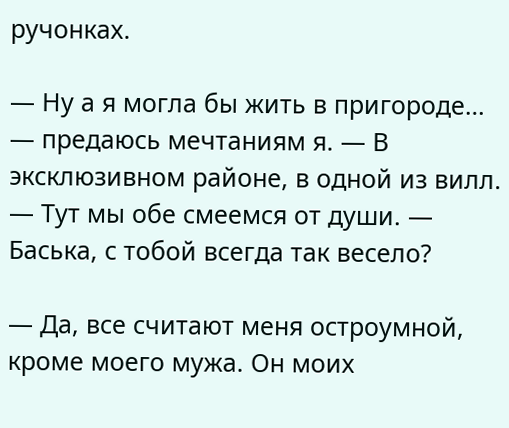ручонках.

— Ну а я могла бы жить в пригороде… — предаюсь мечтаниям я. — В эксклюзивном районе, в одной из вилл. — Тут мы обе смеемся от души. — Баська, с тобой всегда так весело?

— Да, все считают меня остроумной, кроме моего мужа. Он моих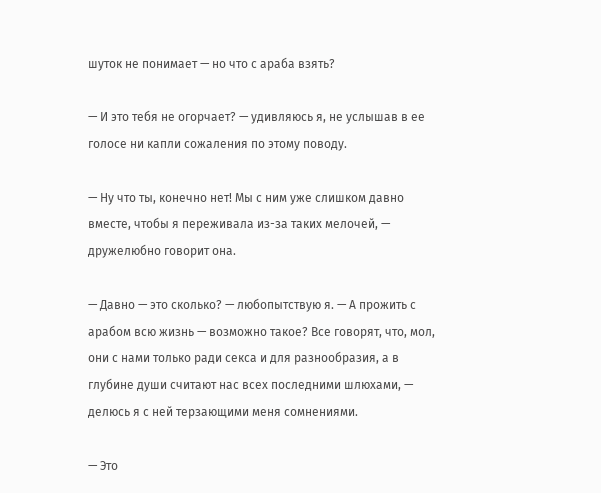шуток не понимает — но что с араба взять?

— И это тебя не огорчает? — удивляюсь я, не услышав в ее голосе ни капли сожаления по этому поводу.

— Ну что ты, конечно нет! Мы с ним уже слишком давно вместе, чтобы я переживала из-за таких мелочей, — дружелюбно говорит она.

— Давно — это сколько? — любопытствую я. — А прожить с арабом всю жизнь — возможно такое? Все говорят, что, мол, они с нами только ради секса и для разнообразия, а в глубине души считают нас всех последними шлюхами, — делюсь я с ней терзающими меня сомнениями.

— Это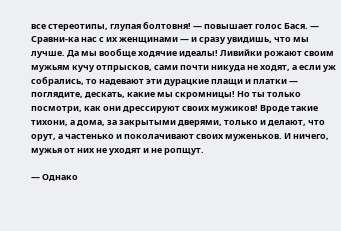все стереотипы, глупая болтовня! — повышает голос Бася. — Сравни-ка нас с их женщинами — и сразу увидишь, что мы лучше. Да мы вообще ходячие идеалы! Ливийки рожают своим мужьям кучу отпрысков, сами почти никуда не ходят, а если уж собрались, то надевают эти дурацкие плащи и платки — поглядите, дескать, какие мы скромницы! Но ты только посмотри, как они дрессируют своих мужиков! Вроде такие тихони, а дома, за закрытыми дверями, только и делают, что орут, а частенько и поколачивают своих муженьков. И ничего, мужья от них не уходят и не ропщут.

— Однако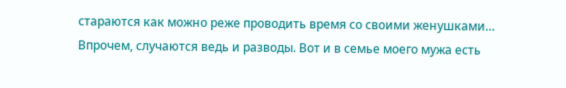стараются как можно реже проводить время со своими женушками… Впрочем, случаются ведь и разводы. Вот и в семье моего мужа есть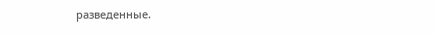разведенные.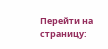Перейти на страницу: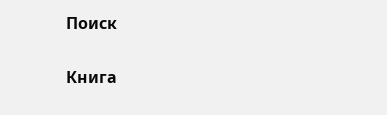Поиск

Книга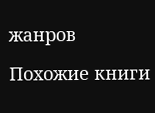жанров

Похожие книги